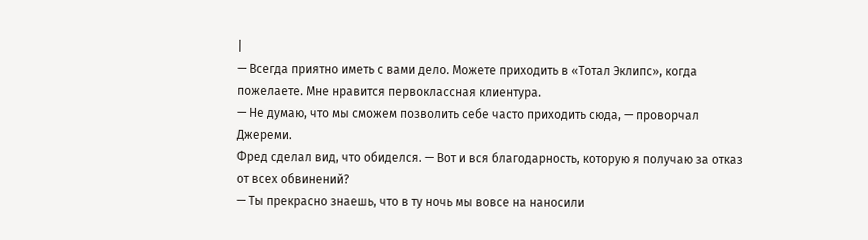|
— Всегда приятно иметь с вами дело. Можете приходить в «Тотал Эклипс», когда пожелаете. Мне нравится первоклассная клиентура.
— Не думаю, что мы сможем позволить себе часто приходить сюда, — проворчал Джереми.
Фред сделал вид, что обиделся. — Вот и вся благодарность, которую я получаю за отказ от всех обвинений?
— Ты прекрасно знаешь, что в ту ночь мы вовсе на наносили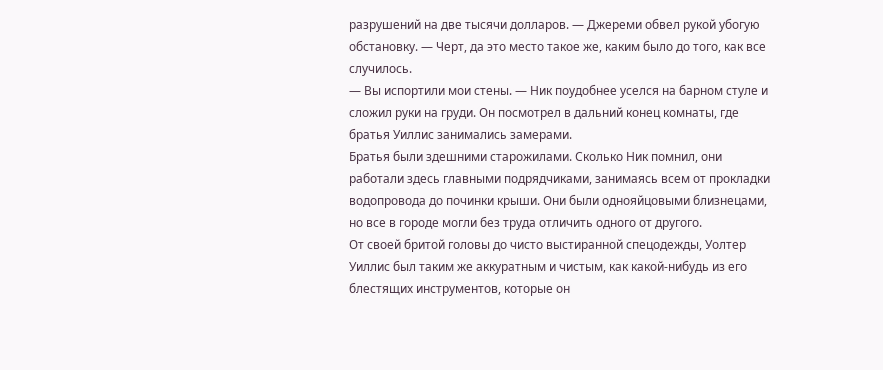разрушений на две тысячи долларов. — Джереми обвел рукой убогую обстановку. — Черт, да это место такое же, каким было до того, как все случилось.
— Вы испортили мои стены. — Ник поудобнее уселся на барном стуле и сложил руки на груди. Он посмотрел в дальний конец комнаты, где братья Уиллис занимались замерами.
Братья были здешними старожилами. Сколько Ник помнил, они работали здесь главными подрядчиками, занимаясь всем от прокладки водопровода до починки крыши. Они были однояйцовыми близнецами, но все в городе могли без труда отличить одного от другого.
От своей бритой головы до чисто выстиранной спецодежды, Уолтер Уиллис был таким же аккуратным и чистым, как какой-нибудь из его блестящих инструментов, которые он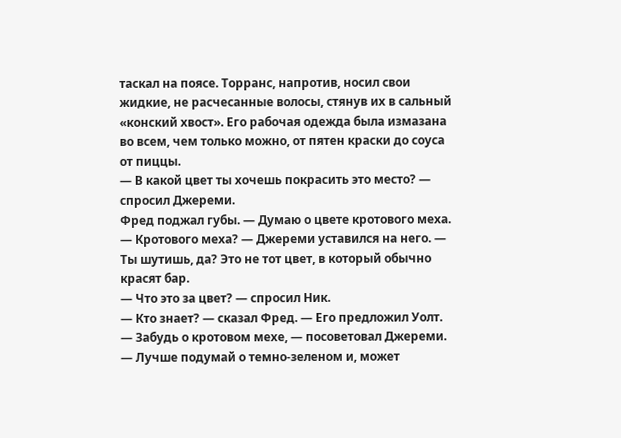таскал на поясе. Торранс, напротив, носил свои жидкие, не расчесанные волосы, стянув их в сальный «конский хвост». Его рабочая одежда была измазана во всем, чем только можно, от пятен краски до соуса от пиццы.
— В какой цвет ты хочешь покрасить это место? — спросил Джереми.
Фред поджал губы. — Думаю о цвете кротового меха.
— Кротового меха? — Джереми уставился на него. — Ты шутишь, да? Это не тот цвет, в который обычно красят бар.
— Что это за цвет? — спросил Ник.
— Кто знает? — сказал Фред. — Его предложил Уолт.
— Забудь о кротовом мехе, — посоветовал Джереми. — Лучше подумай о темно-зеленом и, может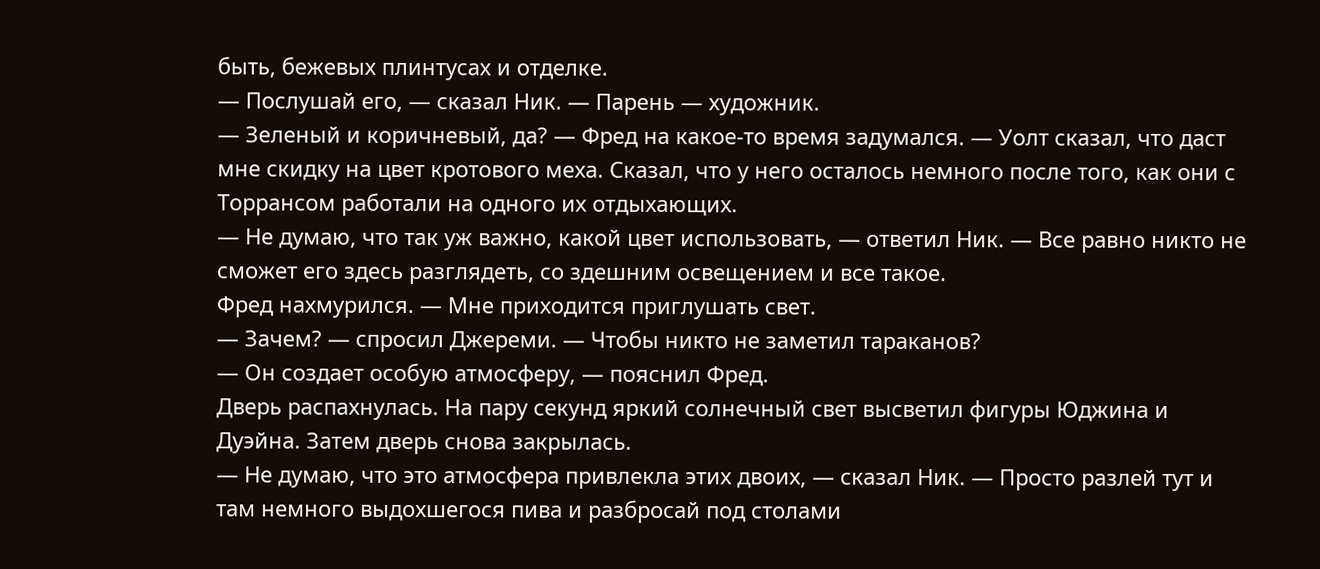быть, бежевых плинтусах и отделке.
— Послушай его, — сказал Ник. — Парень — художник.
— Зеленый и коричневый, да? — Фред на какое-то время задумался. — Уолт сказал, что даст мне скидку на цвет кротового меха. Сказал, что у него осталось немного после того, как они с Торрансом работали на одного их отдыхающих.
— Не думаю, что так уж важно, какой цвет использовать, — ответил Ник. — Все равно никто не сможет его здесь разглядеть, со здешним освещением и все такое.
Фред нахмурился. — Мне приходится приглушать свет.
— Зачем? — спросил Джереми. — Чтобы никто не заметил тараканов?
— Он создает особую атмосферу, — пояснил Фред.
Дверь распахнулась. На пару секунд яркий солнечный свет высветил фигуры Юджина и Дуэйна. Затем дверь снова закрылась.
— Не думаю, что это атмосфера привлекла этих двоих, — сказал Ник. — Просто разлей тут и там немного выдохшегося пива и разбросай под столами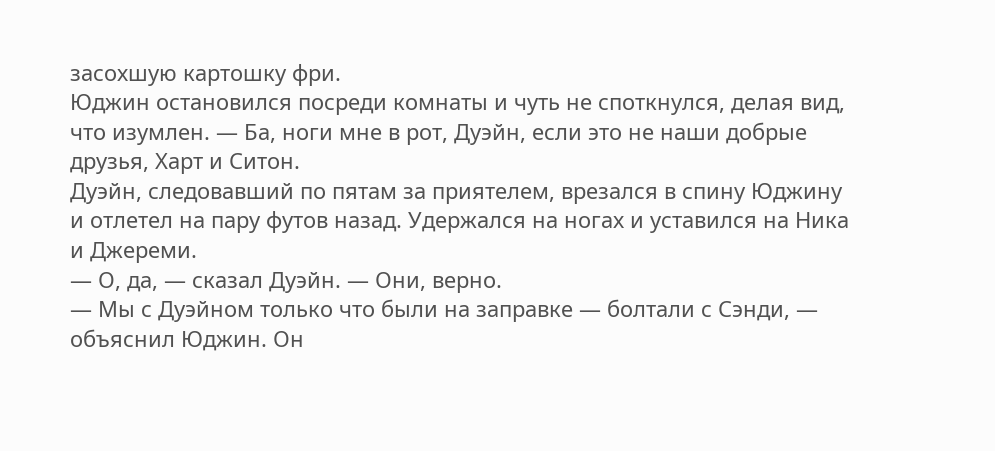засохшую картошку фри.
Юджин остановился посреди комнаты и чуть не споткнулся, делая вид, что изумлен. — Ба, ноги мне в рот, Дуэйн, если это не наши добрые друзья, Харт и Ситон.
Дуэйн, следовавший по пятам за приятелем, врезался в спину Юджину и отлетел на пару футов назад. Удержался на ногах и уставился на Ника и Джереми.
— О, да, — сказал Дуэйн. — Они, верно.
— Мы с Дуэйном только что были на заправке — болтали с Сэнди, — объяснил Юджин. Он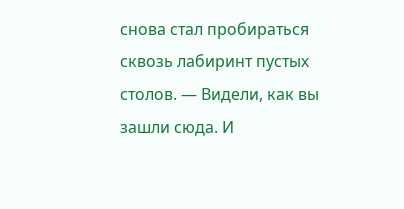снова стал пробираться сквозь лабиринт пустых столов. — Видели, как вы зашли сюда. И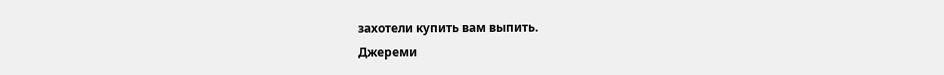захотели купить вам выпить.
Джереми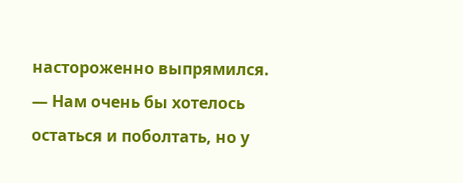настороженно выпрямился. — Нам очень бы хотелось остаться и поболтать, но у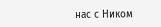нас с Ником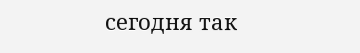сегодня так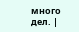много дел. |